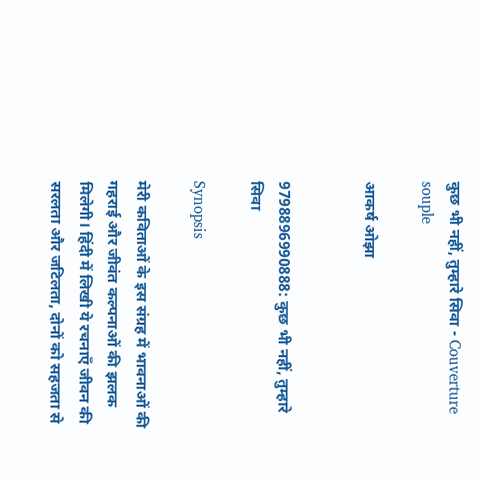कुछ भी नहीं, तुम्हारे सिवा - Couverture souple

आकर्ष ओझा


9798896990888: कुछ भी नहीं, तुम्हारे सिवा

Synopsis

मेरी कविताओं के इस संग्रह में भावनाओं की गहराई और जीवंत कल्पनाओं की झलक मिलेगी। हिंदी में लिखी ये रचनाएँ जीवन की सरलता और जटिलता, दोनों को सहजता से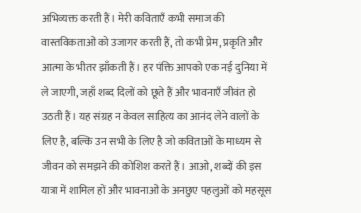अभिव्यक्त करती हैं। मेरी कविताएँ कभी समाज की वास्तविकताओं को उजागर करती हैं, तो कभी प्रेम, प्रकृति और आत्मा के भीतर झाँकती हैं। हर पंक्ति आपको एक नई दुनिया में ले जाएगी, जहाँ शब्द दिलों को छूते हैं और भावनाएँ जीवंत हो उठती हैं। यह संग्रह न केवल साहित्य का आनंद लेने वालों के लिए है, बल्कि उन सभी के लिए है जो कविताओं के माध्यम से जीवन को समझने की कोशिश करते हैं। आओ, शब्दों की इस यात्रा में शामिल हों और भावनाओं के अनछुए पहलुओं को महसूस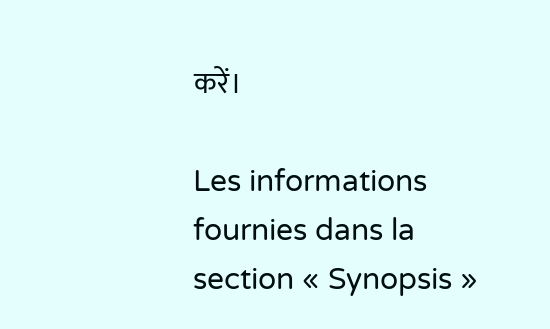करें।

Les informations fournies dans la section « Synopsis »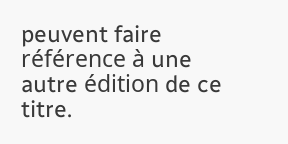peuvent faire référence à une autre édition de ce titre.